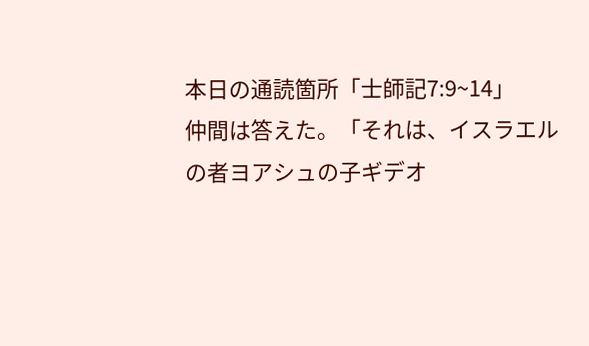本日の通読箇所「士師記7:9~14」
仲間は答えた。「それは、イスラエルの者ヨアシュの子ギデオ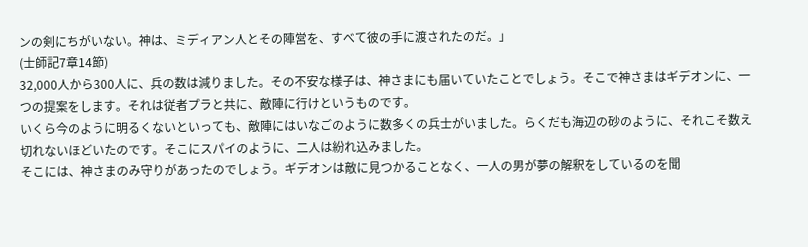ンの剣にちがいない。神は、ミディアン人とその陣営を、すべて彼の手に渡されたのだ。」
(士師記7章14節)
32,000人から300人に、兵の数は減りました。その不安な様子は、神さまにも届いていたことでしょう。そこで神さまはギデオンに、一つの提案をします。それは従者プラと共に、敵陣に行けというものです。
いくら今のように明るくないといっても、敵陣にはいなごのように数多くの兵士がいました。らくだも海辺の砂のように、それこそ数え切れないほどいたのです。そこにスパイのように、二人は紛れ込みました。
そこには、神さまのみ守りがあったのでしょう。ギデオンは敵に見つかることなく、一人の男が夢の解釈をしているのを聞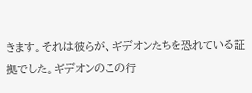きます。それは彼らが、ギデオンたちを恐れている証拠でした。ギデオンのこの行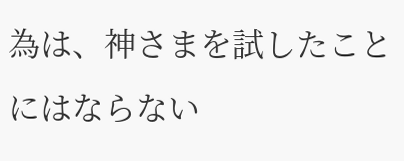為は、神さまを試したことにはならない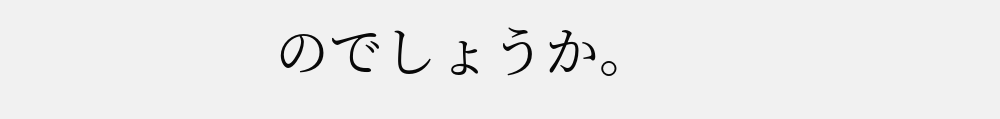のでしょうか。